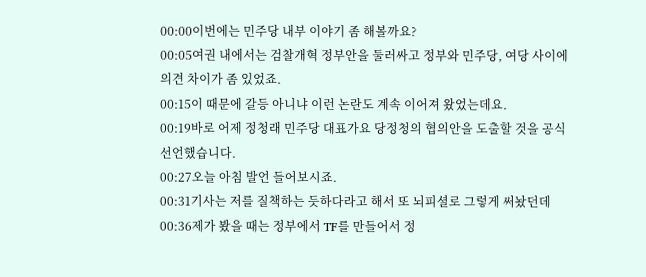00:00이번에는 민주당 내부 이야기 좀 해볼까요?
00:05여권 내에서는 검찰개혁 정부안을 둘러싸고 정부와 민주당, 여당 사이에 의견 차이가 좀 있었죠.
00:15이 때문에 갈등 아니냐 이런 논란도 계속 이어져 왔었는데요.
00:19바로 어제 정청래 민주당 대표가요 당정청의 협의안을 도출할 것을 공식 선언했습니다.
00:27오늘 아침 발언 들어보시죠.
00:31기사는 저를 질책하는 듯하다라고 해서 또 뇌피셜로 그렇게 써놨던데
00:36제가 봤을 때는 정부에서 TF를 만들어서 정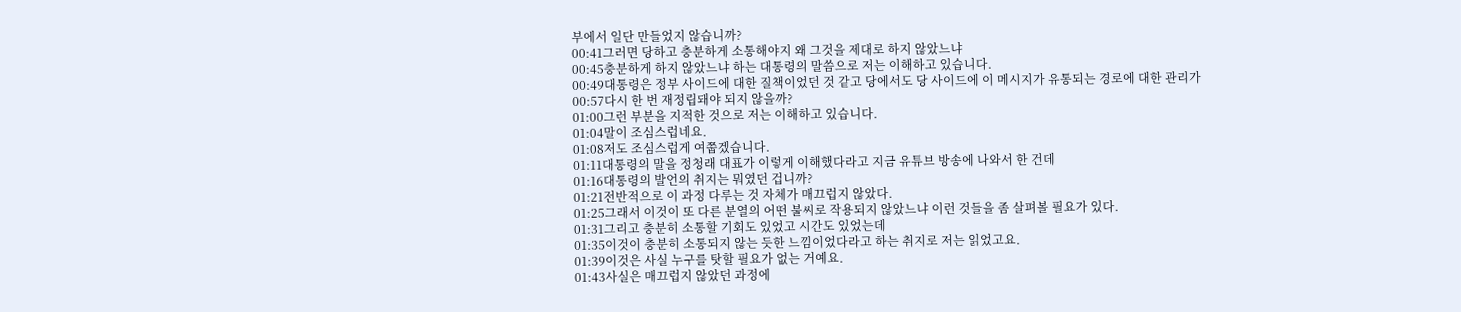부에서 일단 만들었지 않습니까?
00:41그러면 당하고 충분하게 소통해야지 왜 그것을 제대로 하지 않았느냐
00:45충분하게 하지 않았느냐 하는 대통령의 말씀으로 저는 이해하고 있습니다.
00:49대통령은 정부 사이드에 대한 질책이었던 것 같고 당에서도 당 사이드에 이 메시지가 유통되는 경로에 대한 관리가
00:57다시 한 번 재정립돼야 되지 않을까?
01:00그런 부분을 지적한 것으로 저는 이해하고 있습니다.
01:04말이 조심스럽네요.
01:08저도 조심스럽게 여쭙겠습니다.
01:11대통령의 말을 정청래 대표가 이렇게 이해했다라고 지금 유튜브 방송에 나와서 한 건데
01:16대통령의 발언의 취지는 뭐였던 겁니까?
01:21전반적으로 이 과정 다루는 것 자체가 매끄럽지 않았다.
01:25그래서 이것이 또 다른 분열의 어떤 불씨로 작용되지 않았느냐 이런 것들을 좀 살펴볼 필요가 있다.
01:31그리고 충분히 소통할 기회도 있었고 시간도 있었는데
01:35이것이 충분히 소통되지 않는 듯한 느낌이었다라고 하는 취지로 저는 읽었고요.
01:39이것은 사실 누구를 탓할 필요가 없는 거예요.
01:43사실은 매끄럽지 않았던 과정에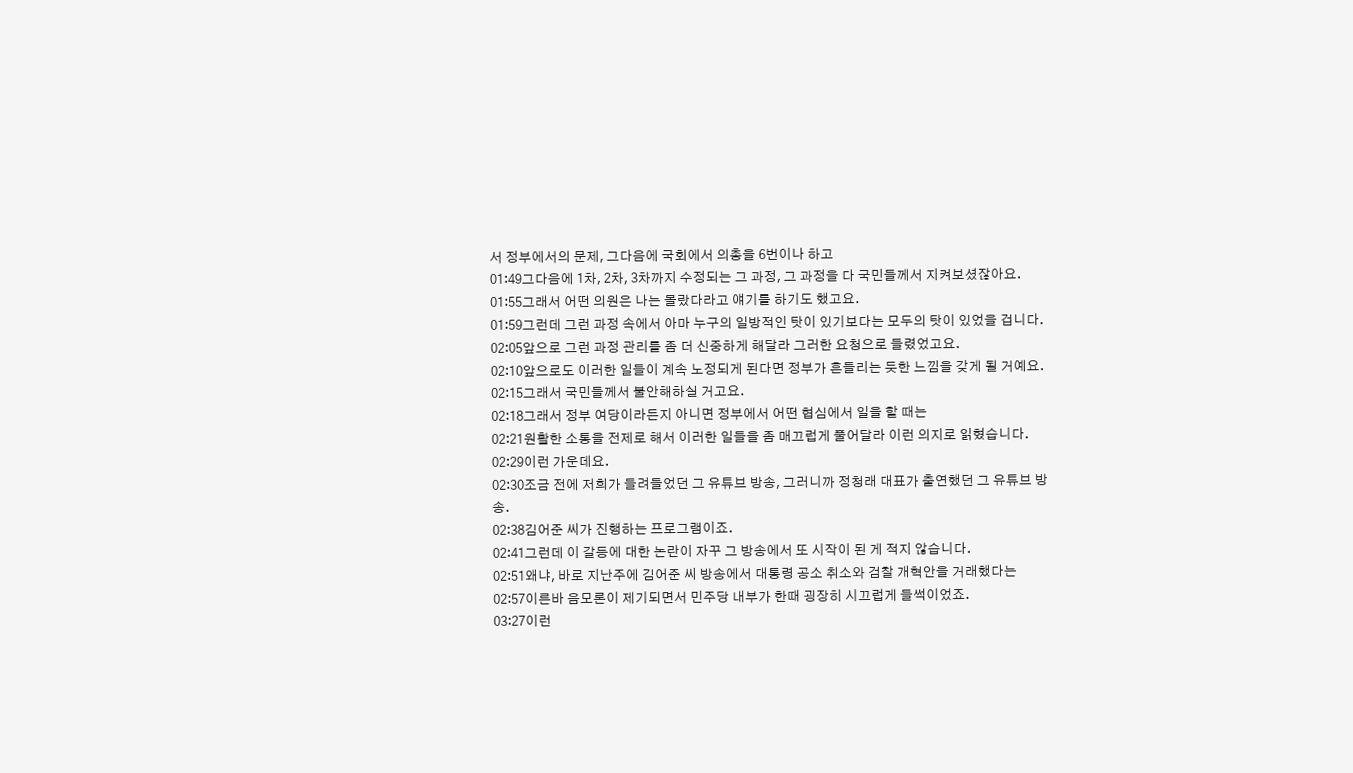서 정부에서의 문제, 그다음에 국회에서 의총을 6번이나 하고
01:49그다음에 1차, 2차, 3차까지 수정되는 그 과정, 그 과정을 다 국민들께서 지켜보셨잖아요.
01:55그래서 어떤 의원은 나는 몰랐다라고 얘기를 하기도 했고요.
01:59그런데 그런 과정 속에서 아마 누구의 일방적인 탓이 있기보다는 모두의 탓이 있었을 겁니다.
02:05앞으로 그런 과정 관리를 좀 더 신중하게 해달라 그러한 요청으로 들렸었고요.
02:10앞으로도 이러한 일들이 계속 노정되게 된다면 정부가 흔들리는 듯한 느낌을 갖게 될 거예요.
02:15그래서 국민들께서 불안해하실 거고요.
02:18그래서 정부 여당이라든지 아니면 정부에서 어떤 협심에서 일을 할 때는
02:21원활한 소통을 전제로 해서 이러한 일들을 좀 매끄럽게 풀어달라 이런 의지로 읽혔습니다.
02:29이런 가운데요.
02:30조금 전에 저희가 들려들었던 그 유튜브 방송, 그러니까 정청래 대표가 출연했던 그 유튜브 방송.
02:38김어준 씨가 진행하는 프로그램이죠.
02:41그런데 이 갈등에 대한 논란이 자꾸 그 방송에서 또 시작이 된 게 적지 않습니다.
02:51왜냐, 바로 지난주에 김어준 씨 방송에서 대통령 공소 취소와 검찰 개혁안을 거래했다는
02:57이른바 음모론이 제기되면서 민주당 내부가 한때 굉장히 시끄럽게 들썩이었죠.
03:27이런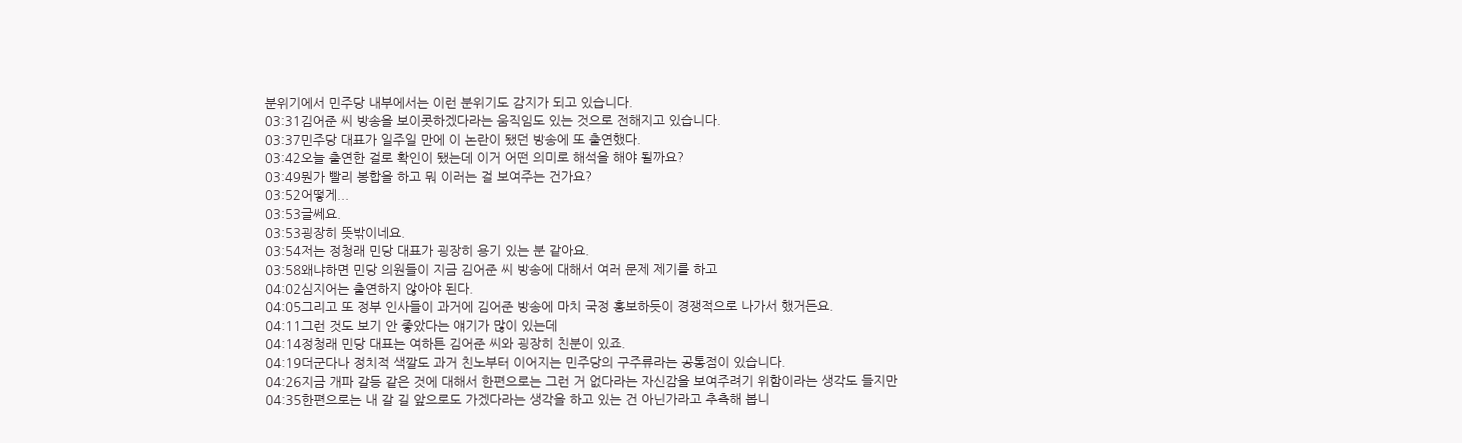분위기에서 민주당 내부에서는 이런 분위기도 감지가 되고 있습니다.
03:31김어준 씨 방송을 보이콧하겠다라는 움직임도 있는 것으로 전해지고 있습니다.
03:37민주당 대표가 일주일 만에 이 논란이 됐던 방송에 또 출연했다.
03:42오늘 출연한 걸로 확인이 됐는데 이거 어떤 의미로 해석을 해야 될까요?
03:49뭔가 빨리 봉합을 하고 뭐 이러는 걸 보여주는 건가요?
03:52어떻게...
03:53글쎄요.
03:53굉장히 뜻밖이네요.
03:54저는 정청래 민당 대표가 굉장히 용기 있는 분 같아요.
03:58왜냐하면 민당 의원들이 지금 김어준 씨 방송에 대해서 여러 문제 제기를 하고
04:02심지어는 출연하지 않아야 된다.
04:05그리고 또 정부 인사들이 과거에 김어준 방송에 마치 국정 홍보하듯이 경쟁적으로 나가서 했거든요.
04:11그런 것도 보기 안 좋았다는 얘기가 많이 있는데
04:14정청래 민당 대표는 여하튼 김어준 씨와 굉장히 친분이 있죠.
04:19더군다나 정치적 색깔도 과거 친노부터 이어지는 민주당의 구주류라는 공통점이 있습니다.
04:26지금 개파 갈등 같은 것에 대해서 한편으로는 그런 거 없다라는 자신감을 보여주려기 위함이라는 생각도 들지만
04:35한편으로는 내 갈 길 앞으로도 가겠다라는 생각을 하고 있는 건 아닌가라고 추측해 봅니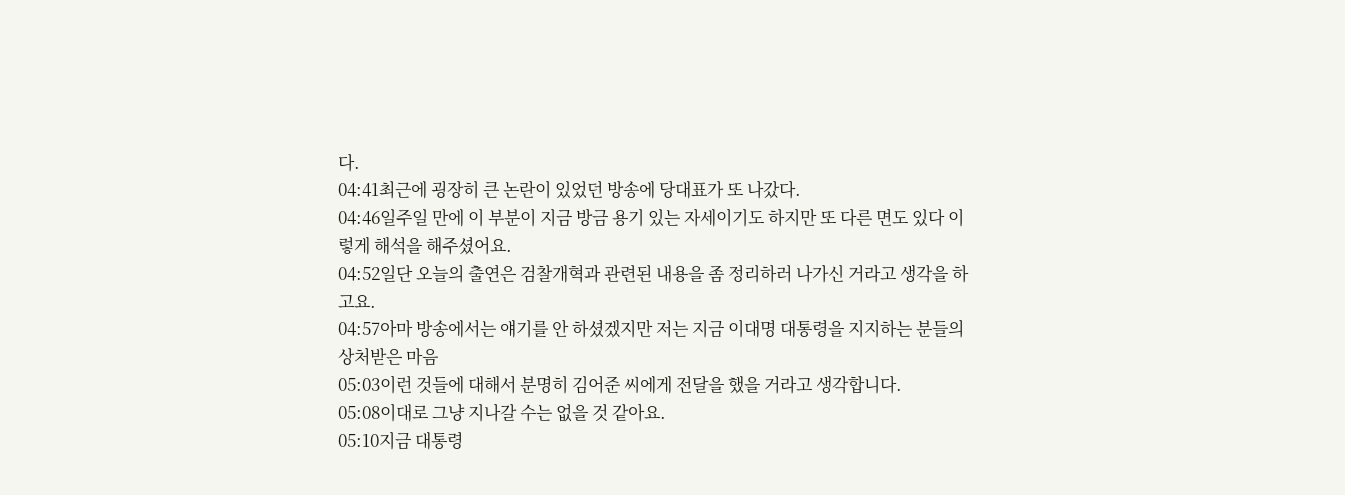다.
04:41최근에 굉장히 큰 논란이 있었던 방송에 당대표가 또 나갔다.
04:46일주일 만에 이 부분이 지금 방금 용기 있는 자세이기도 하지만 또 다른 면도 있다 이렇게 해석을 해주셨어요.
04:52일단 오늘의 출연은 검찰개혁과 관련된 내용을 좀 정리하러 나가신 거라고 생각을 하고요.
04:57아마 방송에서는 얘기를 안 하셨겠지만 저는 지금 이대명 대통령을 지지하는 분들의 상처받은 마음
05:03이런 것들에 대해서 분명히 김어준 씨에게 전달을 했을 거라고 생각합니다.
05:08이대로 그냥 지나갈 수는 없을 것 같아요.
05:10지금 대통령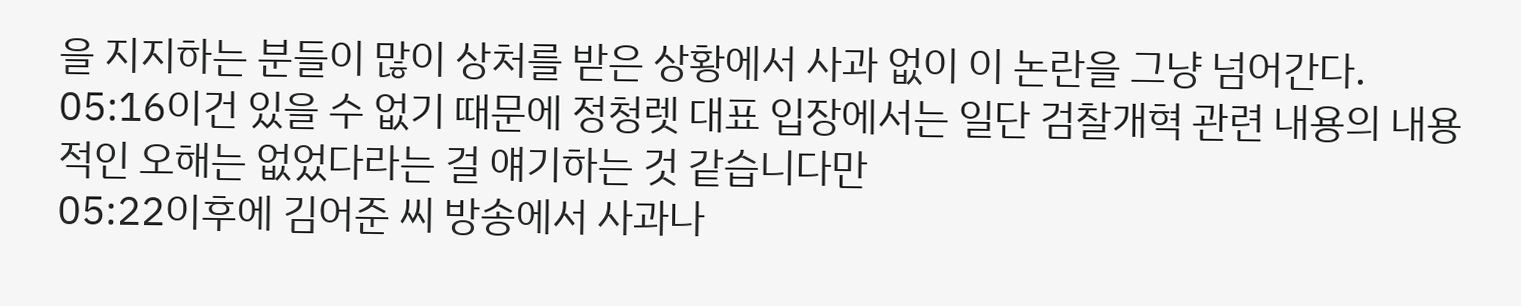을 지지하는 분들이 많이 상처를 받은 상황에서 사과 없이 이 논란을 그냥 넘어간다.
05:16이건 있을 수 없기 때문에 정청렛 대표 입장에서는 일단 검찰개혁 관련 내용의 내용적인 오해는 없었다라는 걸 얘기하는 것 같습니다만
05:22이후에 김어준 씨 방송에서 사과나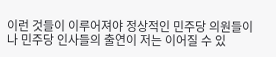이런 것들이 이루어져야 정상적인 민주당 의원들이나 민주당 인사들의 출연이 저는 이어질 수 있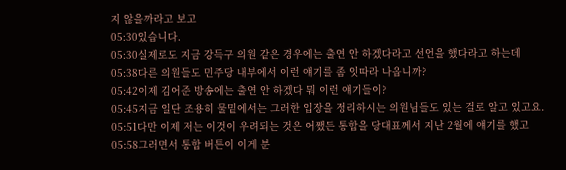지 않을까라고 보고
05:30있습니다.
05:30실제로도 지금 강득구 의원 같은 경우에는 출연 안 하겠다라고 선언을 했다라고 하는데
05:38다른 의원들도 민주당 내부에서 이런 얘기를 좀 잇따라 나옵니까?
05:42이제 김어준 방송에는 출연 안 하겠다 뭐 이런 얘기들이?
05:45지금 일단 조용히 물밑에서는 그러한 입장을 정리하시는 의원님들도 있는 걸로 알고 있고요.
05:51다만 이제 저는 이것이 우려되는 것은 어쨌든 통합을 당대표께서 지난 2월에 얘기를 했고
05:58그러면서 통합 버튼이 이게 분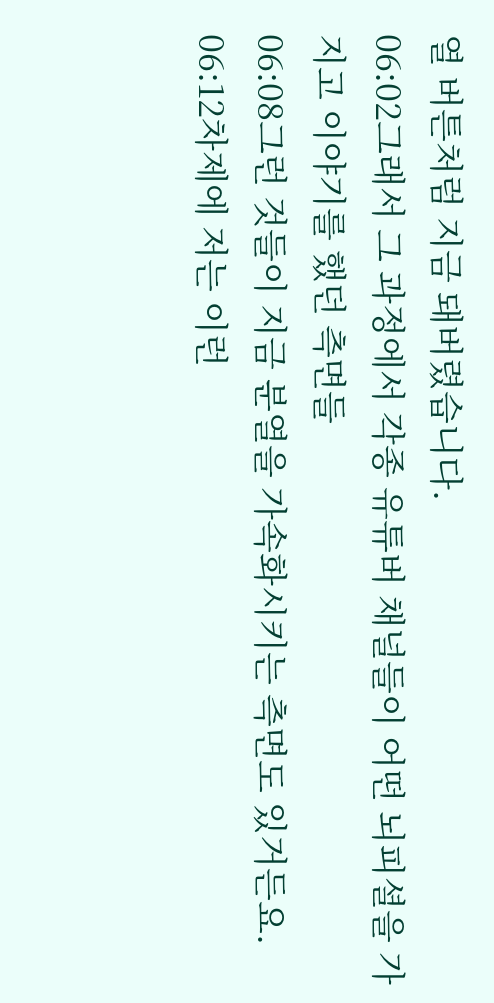열 버튼처럼 지금 돼버렸습니다.
06:02그래서 그 과정에서 각종 유튜버 채널들이 어떤 뇌피셜을 가지고 이야기를 했던 측면들
06:08그런 것들이 지금 분열을 가속화시키는 측면도 있거든요.
06:12차제에 저는 이런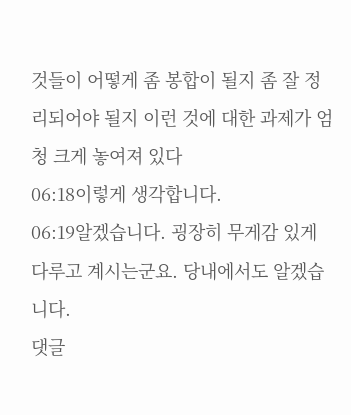것들이 어떻게 좀 봉합이 될지 좀 잘 정리되어야 될지 이런 것에 대한 과제가 엄청 크게 놓여져 있다
06:18이렇게 생각합니다.
06:19알겠습니다. 굉장히 무게감 있게 다루고 계시는군요. 당내에서도 알겠습니다.
댓글